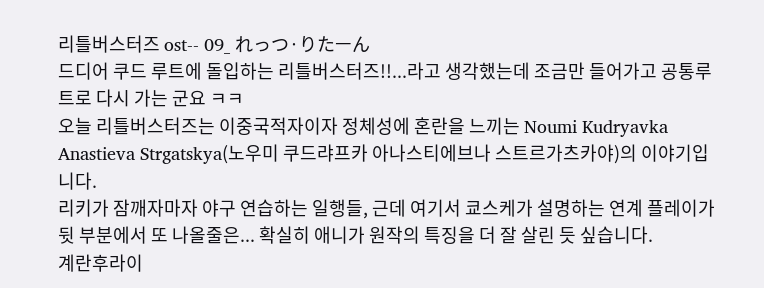리틀버스터즈 ost-- 09_ れっつ·りたㅡん
드디어 쿠드 루트에 돌입하는 리틀버스터즈!!...라고 생각했는데 조금만 들어가고 공통루트로 다시 가는 군요 ㅋㅋ
오늘 리틀버스터즈는 이중국적자이자 정체성에 혼란을 느끼는 Noumi Kudryavka Anastieva Strgatskya(노우미 쿠드랴프카 아나스티에브나 스트르가츠카야)의 이야기입니다.
리키가 잠깨자마자 야구 연습하는 일행들, 근데 여기서 쿄스케가 설명하는 연계 플레이가 뒷 부분에서 또 나올줄은... 확실히 애니가 원작의 특징을 더 잘 살린 듯 싶습니다.
계란후라이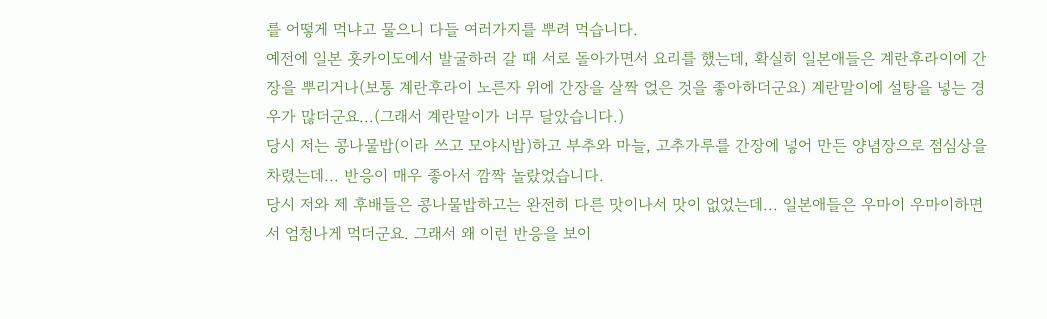를 어떻게 먹냐고 물으니 다들 여러가지를 뿌려 먹습니다.
예전에 일본 훗카이도에서 발굴하러 갈 때 서로 돌아가면서 요리를 했는데, 확실히 일본애들은 계란후라이에 간장을 뿌리거나(보통 계란후라이 노른자 위에 간장을 살짝 얹은 것을 좋아하더군요) 계란말이에 설탕을 넣는 경우가 많더군요...(그래서 계란말이가 너무 달았습니다.)
당시 저는 콩나물밥(이라 쓰고 모야시밥)하고 부추와 마늘, 고추가루를 간장에 넣어 만든 양념장으로 점심상을 차렸는데... 반응이 매우 좋아서 깜짝 놀랐었습니다.
당시 저와 제 후배들은 콩나물밥하고는 완전히 다른 맛이나서 맛이 없었는데... 일본애들은 우마이 우마이하면서 엄청나게 먹더군요. 그래서 왜 이런 반응을 보이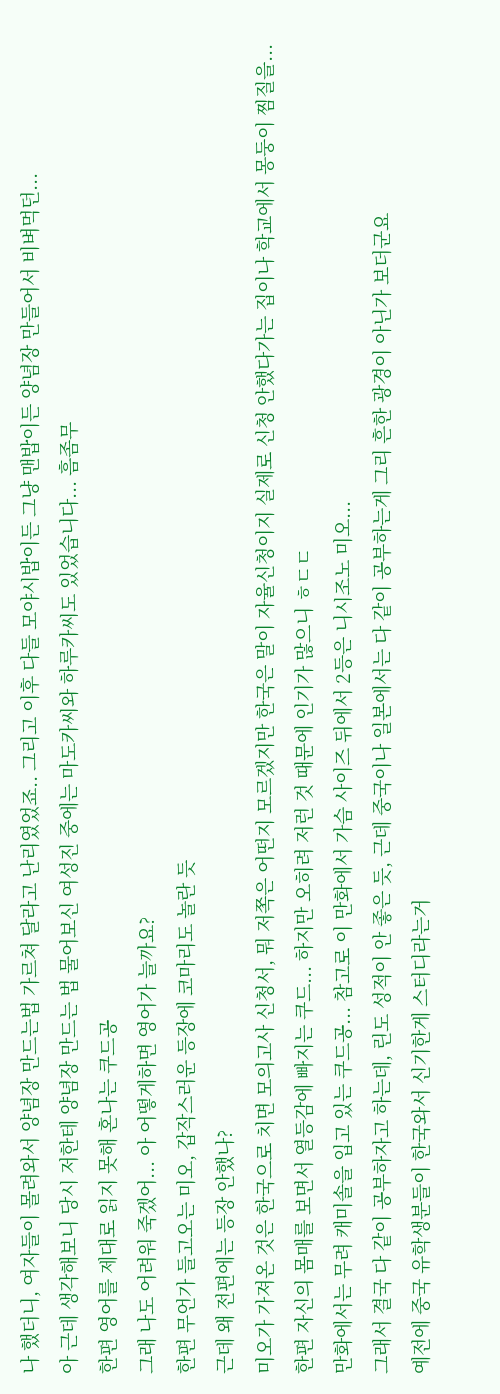나 했더니, 여자들이 몰려와서 양념장 만드는법 가르쳐 달라고 난리였었죠.. 그리고 이후 다들 모야시밥이든 그냥 맨밥이든 양념장 만들어서 비벼먹던...
아 근데 생각해보니 당시 저한테 양념장 만드는 법 물어보신 여성진 중에는 마도카씨와 하루카씨도 있었습니다... 흠좀무
한편 영어를 제대로 읽지 못해 혼나는 쿠드공
그래 나도 어려워 죽겠어... 아 어떻게하면 영어가 늘까요?
한편 무언가 들고오는 미오, 갑작스러운 등장에 코마리도 놀란 듯
근데 왜 전편에는 등장 안했나?
미오가 가져온 것은 한국으로 치면 모의고사 신청서, 뭐 저쪽은 어떤지 모르겠지만 한국은 말이 자율신청이지 실제로 신청 안했다가는 집이나 학교에서 몽둥이 찜질을...
한편 자신의 몸매를 보면서 열등감에 빠지는 쿠드... 하지만 오히려 저런 것 때문에 인기가 많으니 ㅎㄷㄷ
만화에서는 무려 캐미솔을 입고 있는 쿠드공... 참고로 이 만화에서 가슴 사이즈 뒤에서 2등은 니시조노 미오...
그래서 결국 다 같이 공부하자고 하는데, 린도 성적이 안 좋은 듯, 근데 중국이나 일본에서는 다 같이 공부하는게 그리 흔한 광경이 아닌가 보더군요
예전에 중국 유학생분들이 한국와서 신기한게 스터디라는거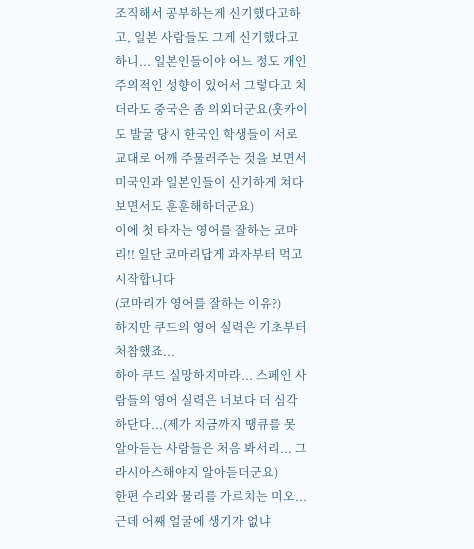조직해서 공부하는게 신기했다고하고, 일본 사람들도 그게 신기했다고 하니... 일본인들이야 어느 정도 개인주의적인 성향이 있어서 그렇다고 치더라도 중국은 좀 의외더군요(훗카이도 발굴 당시 한국인 학생들이 서로 교대로 어깨 주물러주는 것을 보면서 미국인과 일본인들이 신기하게 쳐다보면서도 훈훈해하더군요)
이에 첫 타자는 영어를 잘하는 코마리!! 일단 코마리답게 과자부터 먹고 시작합니다
(코마리가 영어를 잘하는 이유?)
하지만 쿠드의 영어 실력은 기초부터 처참했죠...
하아 쿠드 실망하지마라... 스페인 사람들의 영어 실력은 너보다 더 심각하단다...(제가 지금까지 땡큐를 못 알아듣는 사람들은 처음 봐서리... 그라시아스해야지 알아듣더군요)
한편 수리와 물리를 가르치는 미오... 근데 어째 얼굴에 생기가 없냐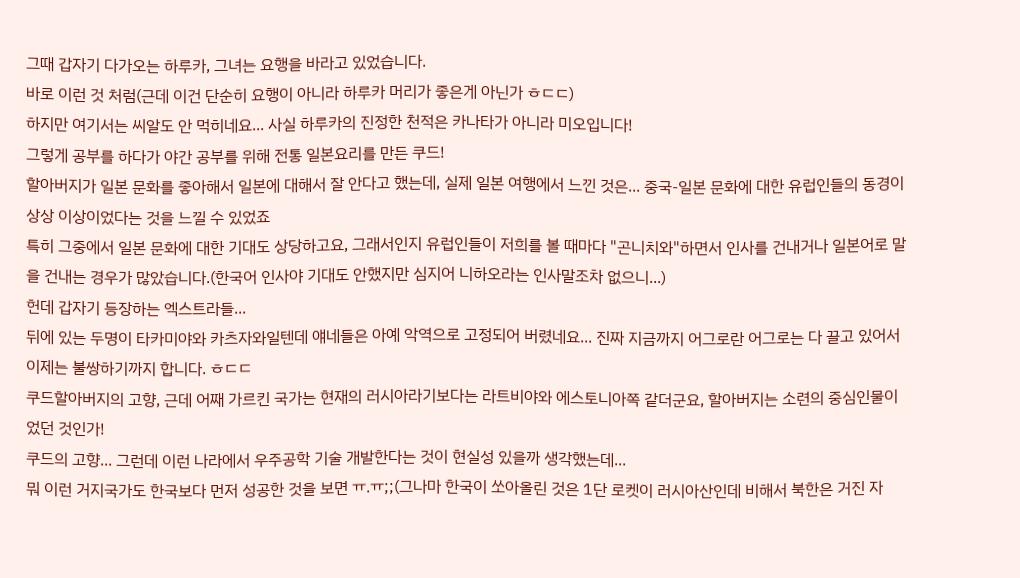그때 갑자기 다가오는 하루카, 그녀는 요행을 바라고 있었습니다.
바로 이런 것 처럼(근데 이건 단순히 요행이 아니라 하루카 머리가 좋은게 아닌가 ㅎㄷㄷ)
하지만 여기서는 씨알도 안 먹히네요... 사실 하루카의 진정한 천적은 카나타가 아니라 미오입니다!
그렇게 공부를 하다가 야간 공부를 위해 전통 일본요리를 만든 쿠드!
할아버지가 일본 문화를 좋아해서 일본에 대해서 잘 안다고 했는데, 실제 일본 여행에서 느낀 것은... 중국-일본 문화에 대한 유럽인들의 동경이 상상 이상이었다는 것을 느낄 수 있었죠
특히 그중에서 일본 문화에 대한 기대도 상당하고요, 그래서인지 유럽인들이 저희를 볼 때마다 "곤니치와"하면서 인사를 건내거나 일본어로 말을 건내는 경우가 많았습니다.(한국어 인사야 기대도 안했지만 심지어 니하오라는 인사말조차 없으니...)
헌데 갑자기 등장하는 엑스트라들...
뒤에 있는 두명이 타카미야와 카츠자와일텐데 얘네들은 아예 악역으로 고정되어 버렸네요... 진짜 지금까지 어그로란 어그로는 다 끌고 있어서 이제는 불쌍하기까지 합니다. ㅎㄷㄷ
쿠드할아버지의 고향, 근데 어째 가르킨 국가는 현재의 러시아라기보다는 라트비야와 에스토니아쪽 같더군요, 할아버지는 소련의 중심인물이었던 것인가!
쿠드의 고향... 그런데 이런 나라에서 우주공학 기술 개발한다는 것이 현실성 있을까 생각했는데...
뭐 이런 거지국가도 한국보다 먼저 성공한 것을 보면 ㅠ.ㅠ;;(그나마 한국이 쏘아올린 것은 1단 로켓이 러시아산인데 비해서 북한은 거진 자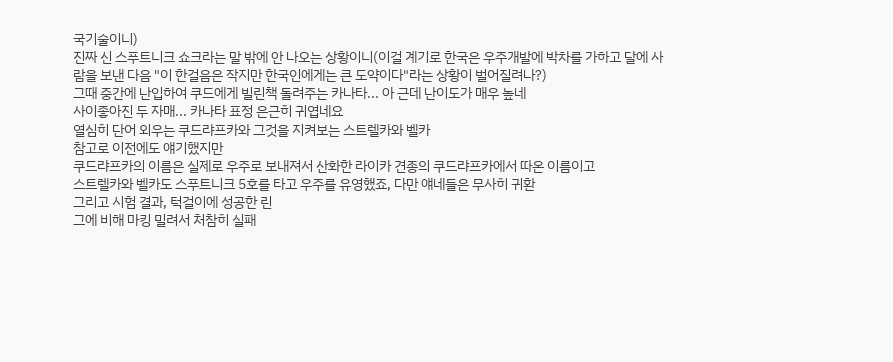국기술이니)
진짜 신 스푸트니크 쇼크라는 말 밖에 안 나오는 상황이니(이걸 계기로 한국은 우주개발에 박차를 가하고 달에 사람을 보낸 다음 "이 한걸음은 작지만 한국인에게는 큰 도약이다"라는 상황이 벌어질려나?)
그때 중간에 난입하여 쿠드에게 빌린책 돌려주는 카나타... 아 근데 난이도가 매우 높네
사이좋아진 두 자매... 카나타 표정 은근히 귀엽네요
열심히 단어 외우는 쿠드랴프카와 그것을 지켜보는 스트렐카와 벨카
참고로 이전에도 얘기했지만
쿠드랴프카의 이름은 실제로 우주로 보내져서 산화한 라이카 견종의 쿠드랴프카에서 따온 이름이고
스트렐카와 벨카도 스푸트니크 5호를 타고 우주를 유영했죠, 다만 얘네들은 무사히 귀환
그리고 시험 결과, 턱걸이에 성공한 린
그에 비해 마킹 밀려서 처참히 실패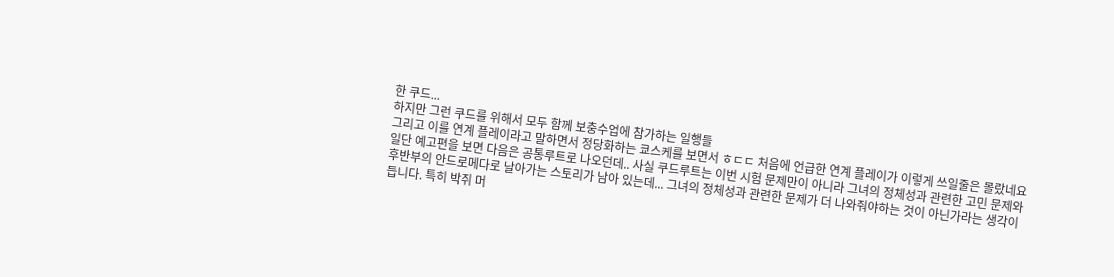한 쿠드...
하지만 그런 쿠드를 위해서 모두 함께 보충수업에 참가하는 일행들
그리고 이를 연계 플레이라고 말하면서 정당화하는 쿄스케를 보면서 ㅎㄷㄷ 처음에 언급한 연계 플레이가 이렇게 쓰일줄은 몰랐네요
일단 예고편을 보면 다음은 공통루트로 나오던데.. 사실 쿠드루트는 이번 시험 문제만이 아니라 그녀의 정체성과 관련한 고민 문제와 후반부의 안드로메다로 날아가는 스토리가 남아 있는데... 그녀의 정체성과 관련한 문제가 더 나와줘야하는 것이 아닌가라는 생각이 듭니다. 특히 박쥐 머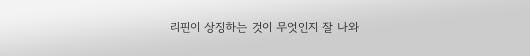리핀이 상징하는 것이 무엇인지 잘 나와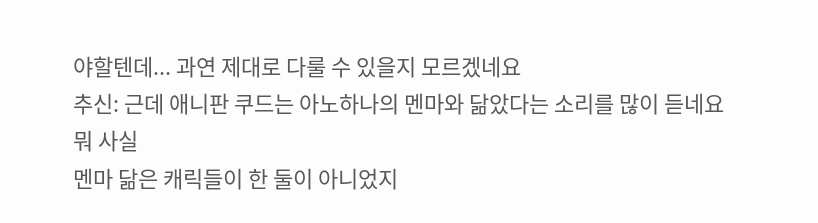야할텐데... 과연 제대로 다룰 수 있을지 모르겠네요
추신: 근데 애니판 쿠드는 아노하나의 멘마와 닮았다는 소리를 많이 듣네요
뭐 사실
멘마 닮은 캐릭들이 한 둘이 아니었지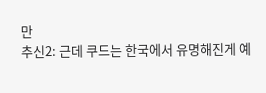만
추신2: 근데 쿠드는 한국에서 유명해진게 예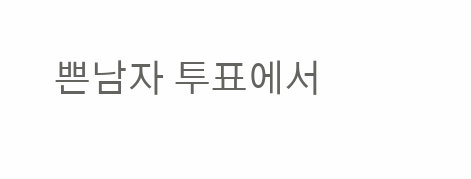쁜남자 투표에서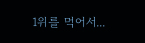1위를 먹어서...